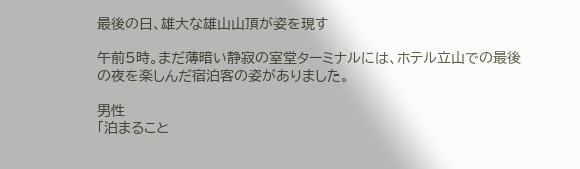最後の日、雄大な雄山山頂が姿を現す

午前5時。まだ薄暗い静寂の室堂ターミナルには、ホテル立山での最後の夜を楽しんだ宿泊客の姿がありました。

男性
「泊まること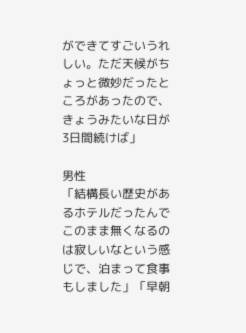ができてすごいうれしい。ただ天候がちょっと微妙だったところがあったので、きょうみたいな日が3日間続けば」

男性
「結構長い歴史があるホテルだったんでこのまま無くなるのは寂しいなという感じで、泊まって食事もしました」「早朝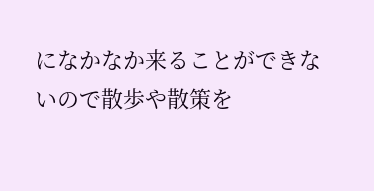になかなか来ることができないので散歩や散策を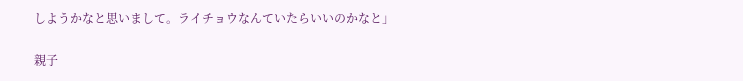しようかなと思いまして。ライチョウなんていたらいいのかなと」

親子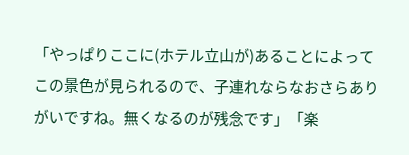「やっぱりここに(ホテル立山が)あることによってこの景色が見られるので、子連れならなおさらありがいですね。無くなるのが残念です」「楽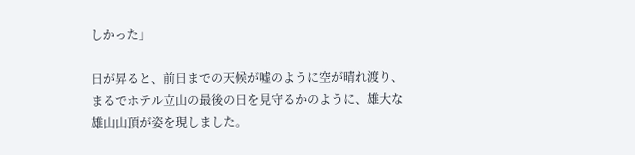しかった」

日が昇ると、前日までの天候が嘘のように空が晴れ渡り、まるでホテル立山の最後の日を見守るかのように、雄大な雄山山頂が姿を現しました。